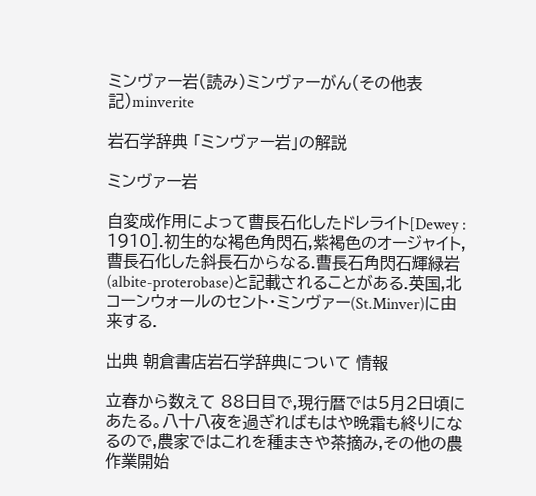ミンヴァー岩(読み)ミンヴァーがん(その他表記)minverite

岩石学辞典 「ミンヴァー岩」の解説

ミンヴァー岩

自変成作用によって曹長石化したドレライト[Dewey : 1910].初生的な褐色角閃石,紫褐色のオージャイト,曹長石化した斜長石からなる.曹長石角閃石輝緑岩(albite-proterobase)と記載されることがある.英国,北コーンウォールのセント・ミンヴァー(St.Minver)に由来する.

出典 朝倉書店岩石学辞典について 情報

立春から数えて 88日目で,現行暦では5月2日頃にあたる。八十八夜を過ぎればもはや晩霜も終りになるので,農家ではこれを種まきや茶摘み,その他の農作業開始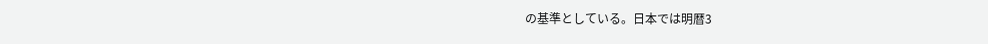の基準としている。日本では明暦3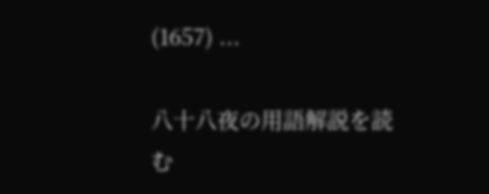(1657) ...

八十八夜の用語解説を読む